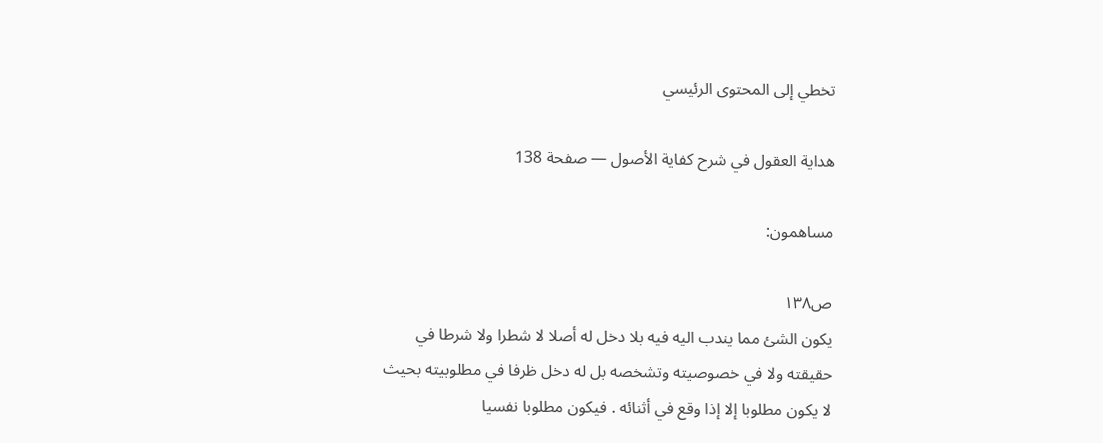تخطي إلى المحتوى الرئيسي

هداية العقول في شرح كفاية الأصول — صفحة 138

مساهمون:

ص١٣٨
يكون الشئ مما يندب اليه فيه بلا دخل له أصلا لا شطرا ولا شرطا في حقيقته ولا في خصوصيته وتشخصه بل له دخل ظرفا في مطلوبيته بحيث لا يكون مطلوبا إلا إذا وقع في أثنائه . فيكون مطلوبا نفسيا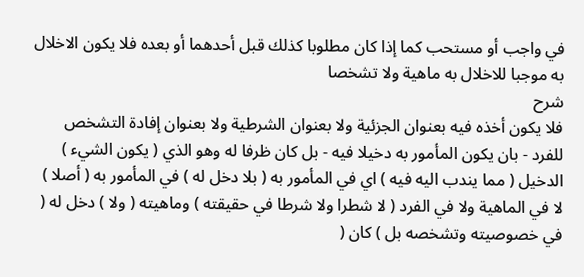في واجب أو مستحب كما إذا كان مطلوبا كذلك قبل أحدهما أو بعده فلا يكون الاخلال به موجبا للاخلال به ماهية ولا تشخصا
شرح
فلا يكون أخذه فيه بعنوان الجزئية ولا بعنوان الشرطية ولا بعنوان إفادة التشخص للفرد - بان يكون المأمور به دخيلا فيه - بل كان ظرفا له وهو الذي ( يكون الشيء ) الدخيل ( مما يندب اليه فيه ) اي في المأمور به ( بلا دخل له ) في المأمور به ( أصلا ) لا في الماهية ولا في الفرد ( لا شطرا ولا شرطا في حقيقته ) وماهيته ( ولا ) دخل له ( في خصوصيته وتشخصه بل ) كان (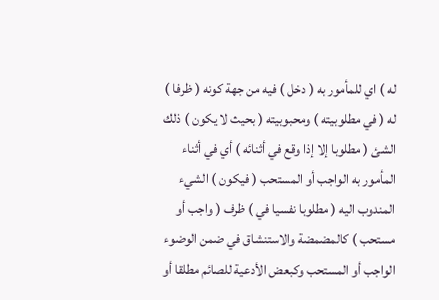له ) اي للمأمور به ( دخل ) فيه من جهة كونه ( ظرفا ) له ( في مطلوبيته ) ومحبوبيته ( بحيث لا يكون ) ذلك الشئ ( مطلوبا إلا إذا وقع في أثنائه ) أي في أثناء المأمور به الواجب أو المستحب ( فيكون ) الشيء المندوب اليه ( مطلوبا نفسيا في ) ظرف ( واجب أو مستحب ) كالمضمضة والاستنشاق في ضمن الوضوء الواجب أو المستحب وكبعض الأدعية للصائم مطلقا أو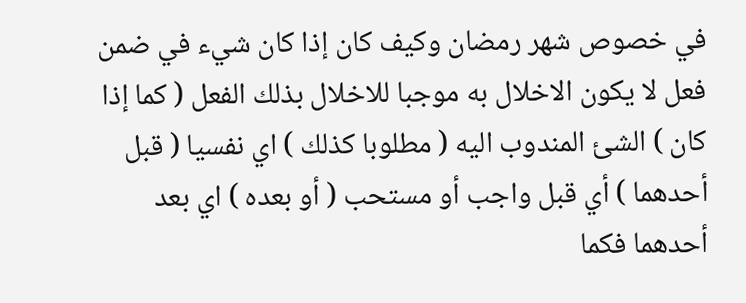في خصوص شهر رمضان وكيف كان إذا كان شيء في ضمن فعل لا يكون الاخلال به موجبا للاخلال بذلك الفعل ( كما إذا كان ) الشئ المندوب اليه ( مطلوبا كذلك ) اي نفسيا ( قبل أحدهما ) أي قبل واجب أو مستحب ( أو بعده ) اي بعد أحدهما فكما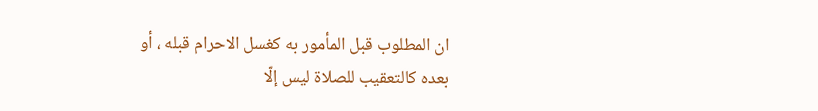ان المطلوب قبل المأمور به كغسل الاحرام قبله ، أو بعده كالتعقيب للصلاة ليس إلّا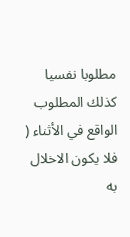مطلوبا نفسيا كذلك المطلوب الواقع في الأثناء ( فلا يكون الاخلال به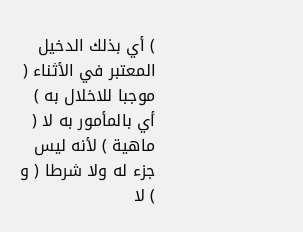) أي بذلك الدخيل المعتبر في الأثناء ( موجبا للاخلال به ) أي بالمأمور به لا ( ماهية ) لأنه ليس جزء له ولا شرطا ( و ) لا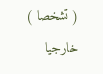( تشخصا ) خارجيا